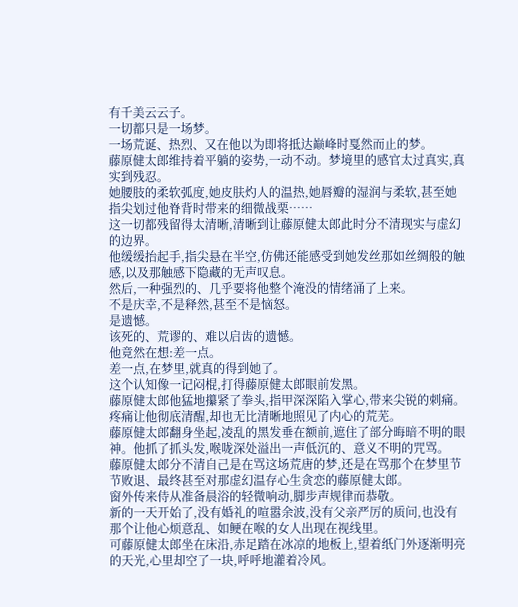有千美云云子。
一切都只是一场梦。
一场荒诞、热烈、又在他以为即将抵达巅峰时戛然而止的梦。
藤原健太郎维持着平躺的姿势,一动不动。梦境里的感官太过真实,真实到残忍。
她腰肢的柔软弧度,她皮肤灼人的温热,她唇瓣的湿润与柔软,甚至她指尖划过他脊背时带来的细微战栗……
这一切都残留得太清晰,清晰到让藤原健太郎此时分不清现实与虚幻的边界。
他缓缓抬起手,指尖悬在半空,仿佛还能感受到她发丝那如丝绸般的触感,以及那触感下隐藏的无声叹息。
然后,一种强烈的、几乎要将他整个淹没的情绪涌了上来。
不是庆幸,不是释然,甚至不是恼怒。
是遗憾。
该死的、荒谬的、难以启齿的遗憾。
他竟然在想:差一点。
差一点,在梦里,就真的得到她了。
这个认知像一记闷棍,打得藤原健太郎眼前发黑。
藤原健太郎他猛地攥紧了拳头,指甲深深陷入掌心,带来尖锐的刺痛。
疼痛让他彻底清醒,却也无比清晰地照见了内心的荒芜。
藤原健太郎翻身坐起,凌乱的黑发垂在额前,遮住了部分晦暗不明的眼神。他抓了抓头发,喉咙深处溢出一声低沉的、意义不明的咒骂。
藤原健太郎分不清自己是在骂这场荒唐的梦,还是在骂那个在梦里节节败退、最终甚至对那虚幻温存心生贪恋的藤原健太郎。
窗外传来侍从准备晨浴的轻微响动,脚步声规律而恭敬。
新的一天开始了,没有婚礼的喧嚣余波,没有父亲严厉的质问,也没有那个让他心烦意乱、如鲠在喉的女人出现在视线里。
可藤原健太郎坐在床沿,赤足踏在冰凉的地板上,望着纸门外逐渐明亮的天光,心里却空了一块,呼呼地灌着冷风。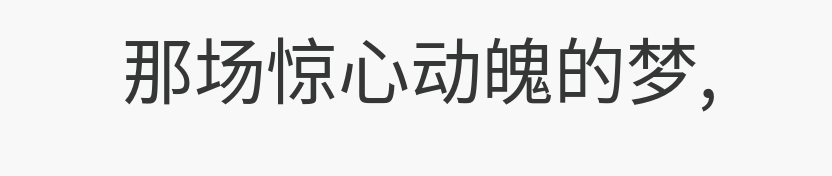那场惊心动魄的梦,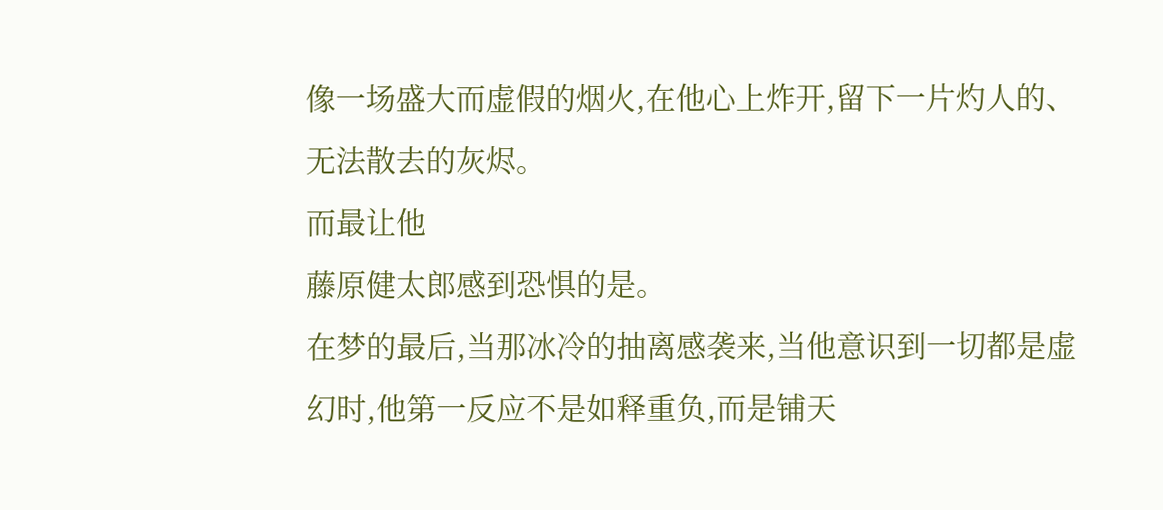像一场盛大而虚假的烟火,在他心上炸开,留下一片灼人的、无法散去的灰烬。
而最让他
藤原健太郎感到恐惧的是。
在梦的最后,当那冰冷的抽离感袭来,当他意识到一切都是虚幻时,他第一反应不是如释重负,而是铺天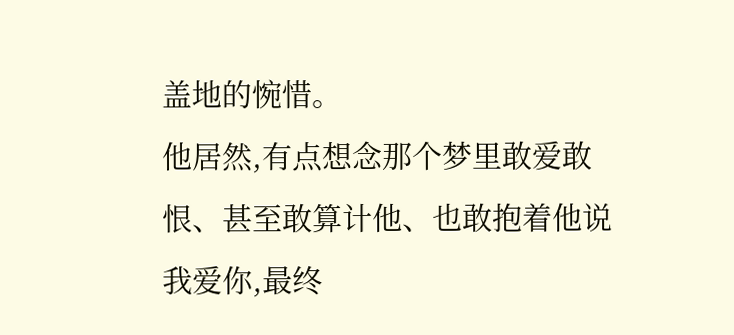盖地的惋惜。
他居然,有点想念那个梦里敢爱敢恨、甚至敢算计他、也敢抱着他说我爱你,最终